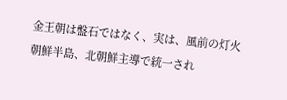金王朝は盤石ではなく、実は、風前の灯火
朝鮮半島、北朝鮮主導で統一され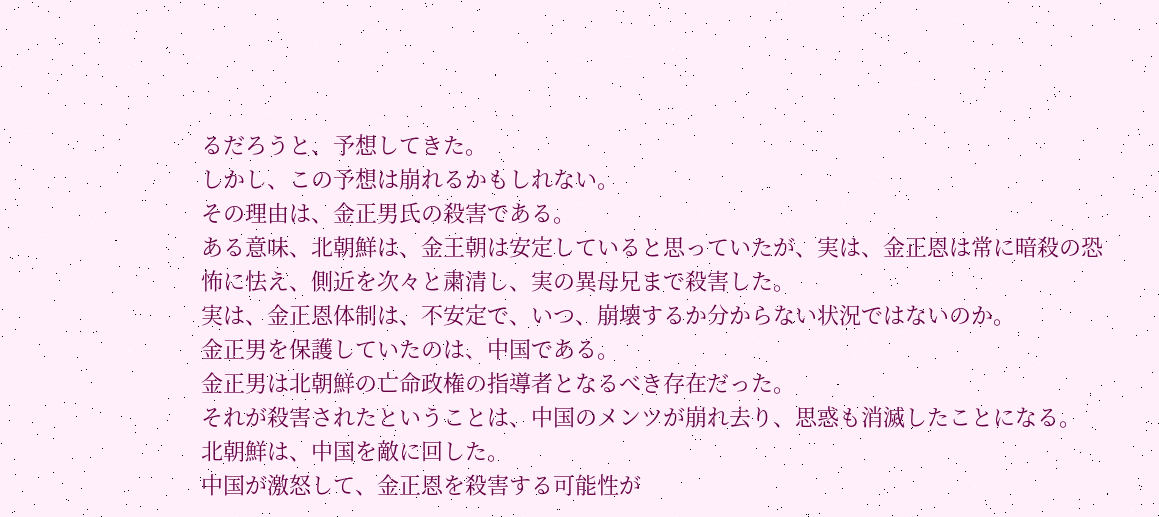るだろうと、予想してきた。
しかし、この予想は崩れるかもしれない。
その理由は、金正男氏の殺害である。
ある意味、北朝鮮は、金王朝は安定していると思っていたが、実は、金正恩は常に暗殺の恐怖に怯え、側近を次々と粛清し、実の異母兄まで殺害した。
実は、金正恩体制は、不安定で、いつ、崩壊するか分からない状況ではないのか。
金正男を保護していたのは、中国である。
金正男は北朝鮮の亡命政権の指導者となるべき存在だった。
それが殺害されたということは、中国のメンツが崩れ去り、思惑も消滅したことになる。
北朝鮮は、中国を敵に回した。
中国が激怒して、金正恩を殺害する可能性が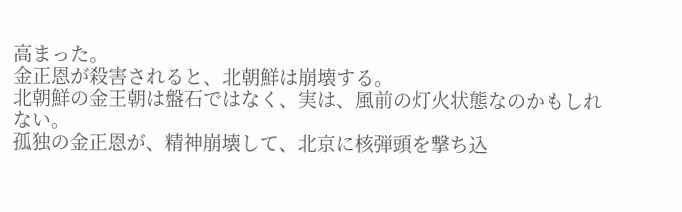高まった。
金正恩が殺害されると、北朝鮮は崩壊する。
北朝鮮の金王朝は盤石ではなく、実は、風前の灯火状態なのかもしれない。
孤独の金正恩が、精神崩壊して、北京に核弾頭を撃ち込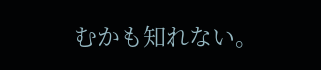むかも知れない。